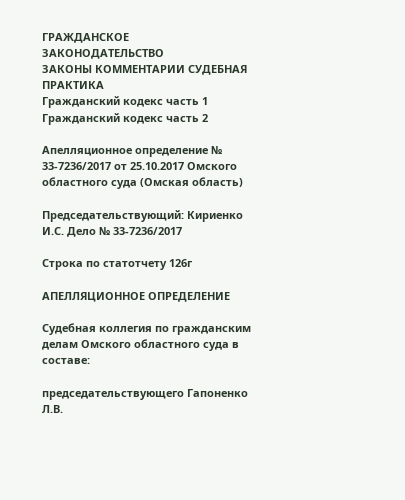ГРАЖДАНСКОЕ ЗАКОНОДАТЕЛЬСТВО
ЗАКОНЫ КОММЕНТАРИИ СУДЕБНАЯ ПРАКТИКА
Гражданский кодекс часть 1
Гражданский кодекс часть 2

Апелляционное определение № 33-7236/2017 от 25.10.2017 Омского областного суда (Омская область)

Председательствующий: Кириенко И.С. Дело № 33-7236/2017

Строка по статотчету 126г

АПЕЛЛЯЦИОННОЕ ОПРЕДЕЛЕНИЕ

Судебная коллегия по гражданским делам Омского областного суда в составе:

председательствующего Гапоненко Л.В.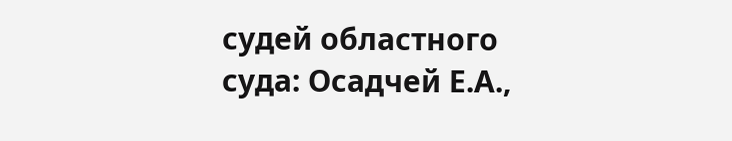судей областного суда: Осадчей Е.А.,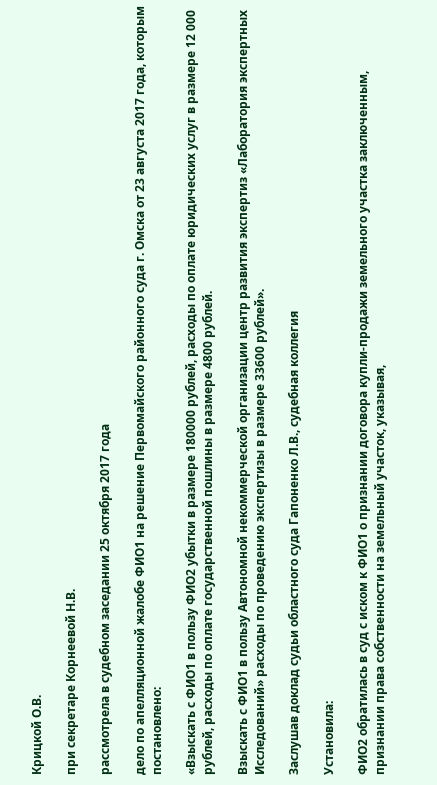Крицкой О.В.

при секретаре Корнеевой Н.В.

рассмотрела в судебном заседании 25 октября 2017 года

дело по апелляционной жалобе ФИО1 на решение Первомайского районного суда г. Омска от 23 августа 2017 года, которым постановлено:

«Взыскать с ФИО1 в пользу ФИО2 убытки в размере 180000 рублей, расходы по оплате юридических услуг в размере 12 000 рублей, расходы по оплате государственной пошлины в размере 4800 рублей.

Взыскать с ФИО1 в пользу Автономной некоммерческой организации центр развития экспертиз «Лаборатория экспертных Исследований» расходы по проведению экспертизы в размере 33600 рублей».

Заслушав доклад судьи областного суда Гапоненко Л.В., судебная коллегия

Установила:

ФИО2 обратилась в суд с иском к ФИО1 о признании договора купли-продажи земельного участка заключенным, признании права собственности на земельный участок, указывая,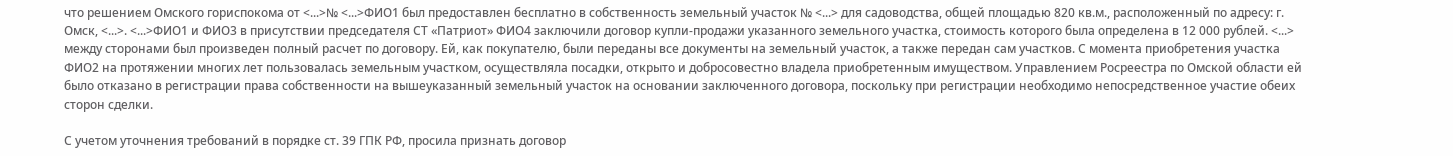что решением Омского гориспокома от <...>№ <...>ФИО1 был предоставлен бесплатно в собственность земельный участок № <...> для садоводства, общей площадью 820 кв.м., расположенный по адресу: г. Омск, <...>. <...>ФИО1 и ФИО3 в присутствии председателя СТ «Патриот» ФИО4 заключили договор купли-продажи указанного земельного участка, стоимость которого была определена в 12 000 рублей. <...> между сторонами был произведен полный расчет по договору. Ей, как покупателю, были переданы все документы на земельный участок, а также передан сам участков. С момента приобретения участка ФИО2 на протяжении многих лет пользовалась земельным участком, осуществляла посадки, открыто и добросовестно владела приобретенным имуществом. Управлением Росреестра по Омской области ей было отказано в регистрации права собственности на вышеуказанный земельный участок на основании заключенного договора, поскольку при регистрации необходимо непосредственное участие обеих сторон сделки.

С учетом уточнения требований в порядке ст. 39 ГПК РФ, просила признать договор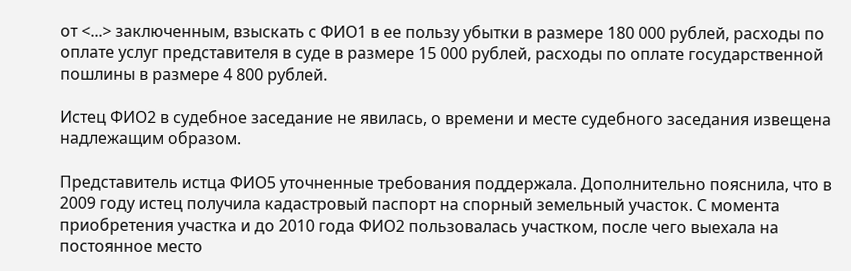от <...> заключенным, взыскать с ФИО1 в ее пользу убытки в размере 180 000 рублей, расходы по оплате услуг представителя в суде в размере 15 000 рублей, расходы по оплате государственной пошлины в размере 4 800 рублей.

Истец ФИО2 в судебное заседание не явилась, о времени и месте судебного заседания извещена надлежащим образом.

Представитель истца ФИО5 уточненные требования поддержала. Дополнительно пояснила, что в 2009 году истец получила кадастровый паспорт на спорный земельный участок. С момента приобретения участка и до 2010 года ФИО2 пользовалась участком, после чего выехала на постоянное место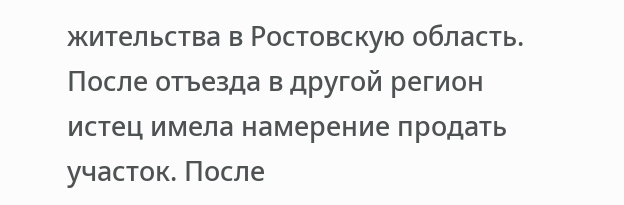жительства в Ростовскую область. После отъезда в другой регион истец имела намерение продать участок. После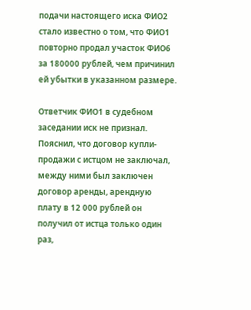подачи настоящего иска ФИО2 стало известно о том, что ФИО1 повторно продал участок ФИО6 за 180000 рублей, чем причинил ей убытки в указанном размере.

Ответчик ФИО1 в судебном заседании иск не признал. Пояснил, что договор купли-продажи с истцом не заключал, между ними был заключен договор аренды, арендную плату в 12 000 рублей он получил от истца только один раз,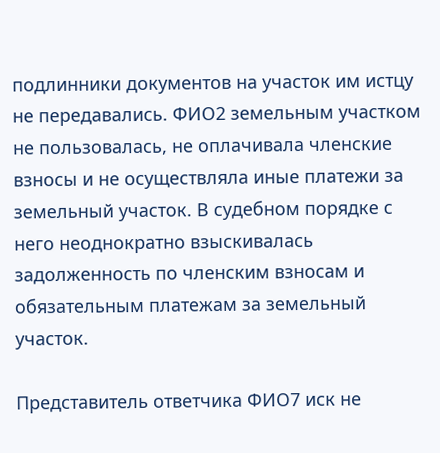подлинники документов на участок им истцу не передавались. ФИО2 земельным участком не пользовалась, не оплачивала членские взносы и не осуществляла иные платежи за земельный участок. В судебном порядке с него неоднократно взыскивалась задолженность по членским взносам и обязательным платежам за земельный участок.

Представитель ответчика ФИО7 иск не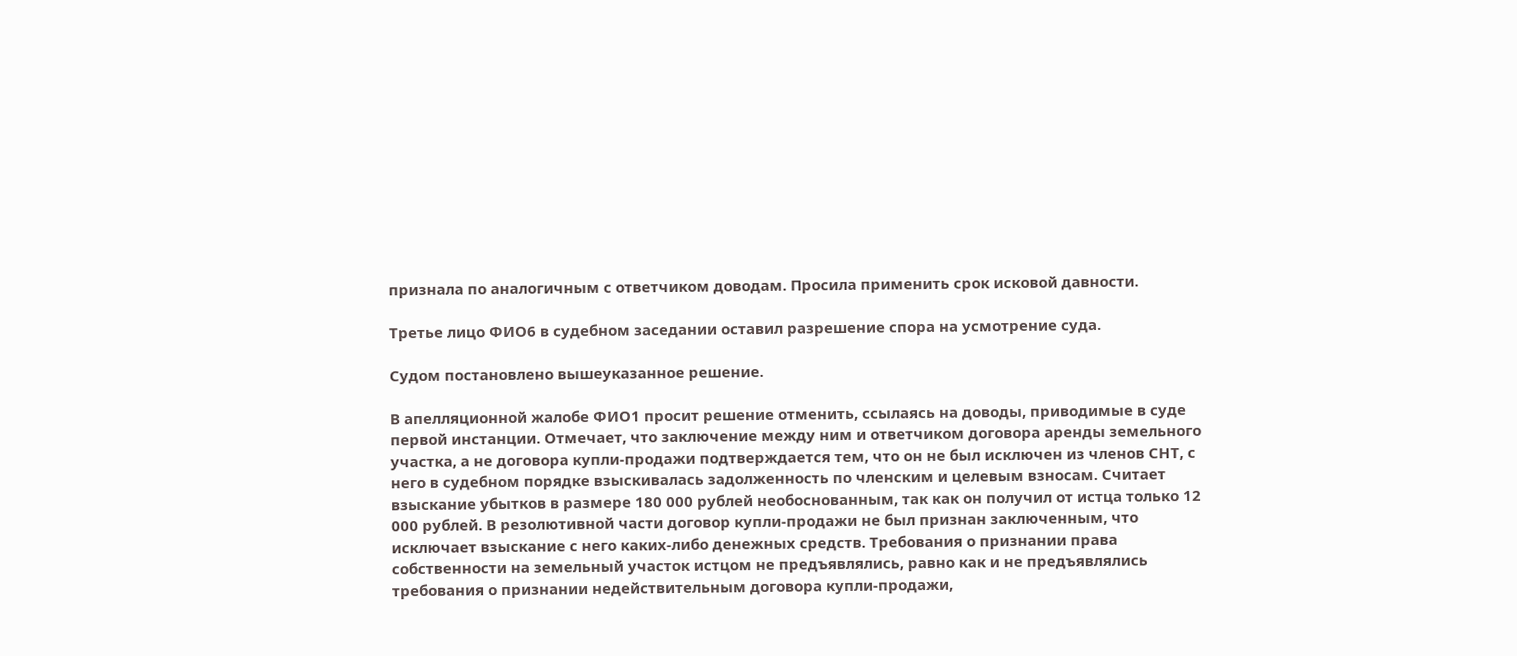признала по аналогичным с ответчиком доводам. Просила применить срок исковой давности.

Третье лицо ФИО6 в судебном заседании оставил разрешение спора на усмотрение суда.

Судом постановлено вышеуказанное решение.

В апелляционной жалобе ФИО1 просит решение отменить, ссылаясь на доводы, приводимые в суде первой инстанции. Отмечает, что заключение между ним и ответчиком договора аренды земельного участка, а не договора купли-продажи подтверждается тем, что он не был исключен из членов СНТ, с него в судебном порядке взыскивалась задолженность по членским и целевым взносам. Считает взыскание убытков в размере 180 000 рублей необоснованным, так как он получил от истца только 12 000 рублей. В резолютивной части договор купли-продажи не был признан заключенным, что исключает взыскание с него каких-либо денежных средств. Требования о признании права собственности на земельный участок истцом не предъявлялись, равно как и не предъявлялись требования о признании недействительным договора купли-продажи,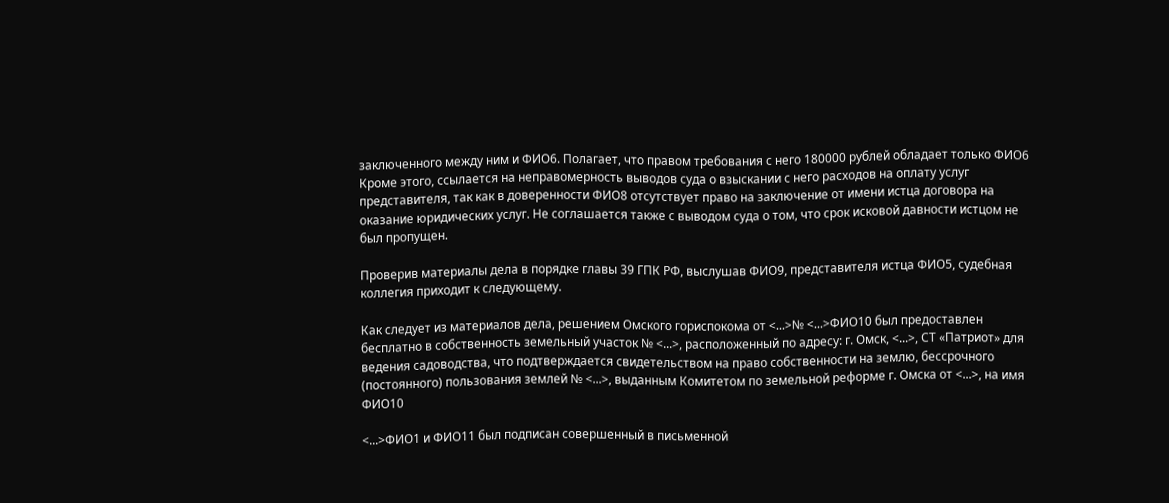заключенного между ним и ФИО6. Полагает, что правом требования с него 180000 рублей обладает только ФИО6 Кроме этого, ссылается на неправомерность выводов суда о взыскании с него расходов на оплату услуг представителя, так как в доверенности ФИО8 отсутствует право на заключение от имени истца договора на оказание юридических услуг. Не соглашается также с выводом суда о том, что срок исковой давности истцом не был пропущен.

Проверив материалы дела в порядке главы 39 ГПК РФ, выслушав ФИО9, представителя истца ФИО5, судебная коллегия приходит к следующему.

Как следует из материалов дела, решением Омского гориспокома от <...>№ <...>ФИО10 был предоставлен бесплатно в собственность земельный участок № <...>, расположенный по адресу: г. Омск, <...>, СТ «Патриот» для ведения садоводства, что подтверждается свидетельством на право собственности на землю, бессрочного (постоянного) пользования землей № <...>, выданным Комитетом по земельной реформе г. Омска от <...>, на имя ФИО10

<...>ФИО1 и ФИО11 был подписан совершенный в письменной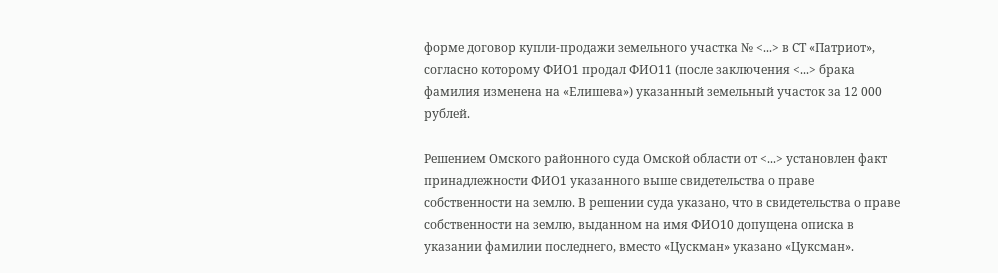форме договор купли-продажи земельного участка № <...> в СТ «Патриот», согласно которому ФИО1 продал ФИО11 (после заключения <...> брака фамилия изменена на «Елишева») указанный земельный участок за 12 000 рублей.

Решением Омского районного суда Омской области от <...> установлен факт принадлежности ФИО1 указанного выше свидетельства о праве собственности на землю. В решении суда указано, что в свидетельства о праве собственности на землю, выданном на имя ФИО10 допущена описка в указании фамилии последнего, вместо «Цускман» указано «Цуксман».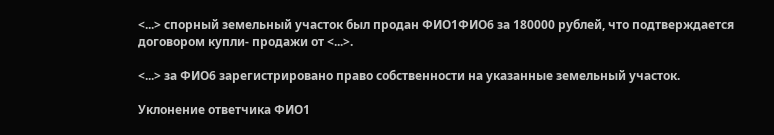<...> спорный земельный участок был продан ФИО1ФИО6 за 180000 рублей, что подтверждается договором купли- продажи от <...>.

<...> за ФИО6 зарегистрировано право собственности на указанные земельный участок.

Уклонение ответчика ФИО1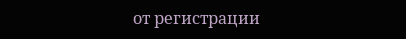от регистрации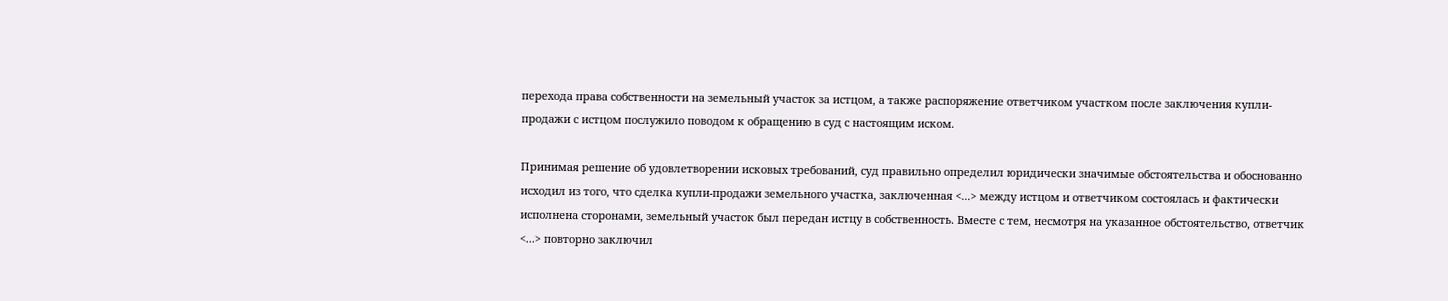перехода права собственности на земельный участок за истцом, а также распоряжение ответчиком участком после заключения купли-продажи с истцом послужило поводом к обращению в суд с настоящим иском.

Принимая решение об удовлетворении исковых требований, суд правильно определил юридически значимые обстоятельства и обоснованно исходил из того, что сделка купли-продажи земельного участка, заключенная <...> между истцом и ответчиком состоялась и фактически исполнена сторонами, земельный участок был передан истцу в собственность. Вместе с тем, несмотря на указанное обстоятельство, ответчик <...> повторно заключил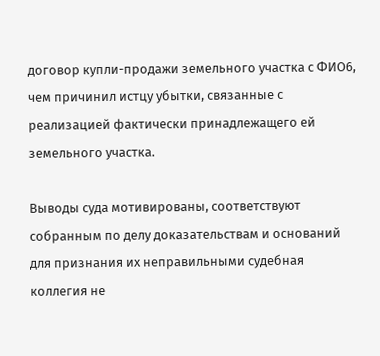договор купли-продажи земельного участка с ФИО6, чем причинил истцу убытки, связанные с реализацией фактически принадлежащего ей земельного участка.

Выводы суда мотивированы, соответствуют собранным по делу доказательствам и оснований для признания их неправильными судебная коллегия не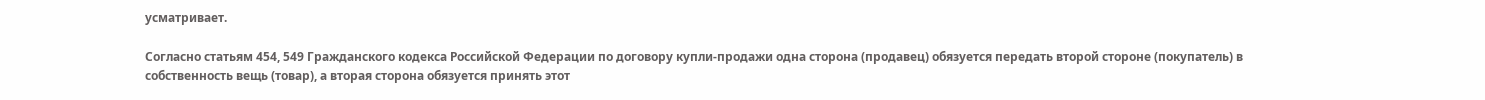усматривает.

Согласно статьям 454, 549 Гражданского кодекса Российской Федерации по договору купли-продажи одна сторона (продавец) обязуется передать второй стороне (покупатель) в собственность вещь (товар), а вторая сторона обязуется принять этот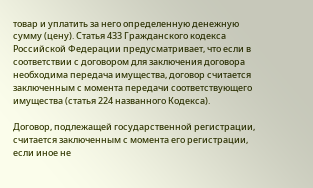товар и уплатить за него определенную денежную сумму (цену). Статья 433 Гражданского кодекса Российской Федерации предусматривает, что если в соответствии с договором для заключения договора необходима передача имущества, договор считается заключенным с момента передачи соответствующего имущества (статья 224 названного Кодекса).

Договор, подлежащей государственной регистрации, считается заключенным с момента его регистрации, если иное не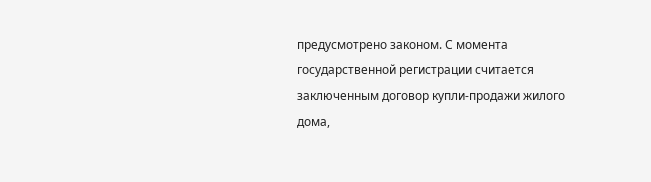предусмотрено законом. С момента государственной регистрации считается заключенным договор купли-продажи жилого дома,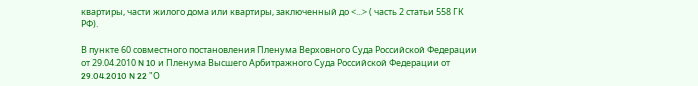квартиры, части жилого дома или квартиры, заключенный до <...> ( часть 2 статьи 558 ГК РФ).

В пункте 60 совместного постановления Пленума Верховного Суда Российской Федерации от 29.04.2010 N 10 и Пленума Высшего Арбитражного Суда Российской Федерации от 29.04.2010 N 22 "О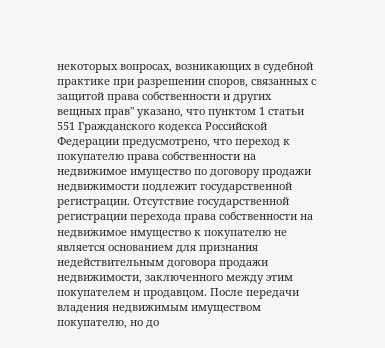некоторых вопросах, возникающих в судебной практике при разрешении споров, связанных с защитой права собственности и других вещных прав" указано, что пунктом 1 статьи 551 Гражданского кодекса Российской Федерации предусмотрено, что переход к покупателю права собственности на недвижимое имущество по договору продажи недвижимости подлежит государственной регистрации. Отсутствие государственной регистрации перехода права собственности на недвижимое имущество к покупателю не является основанием для признания недействительным договора продажи недвижимости, заключенного между этим покупателем и продавцом. После передачи владения недвижимым имуществом покупателю, но до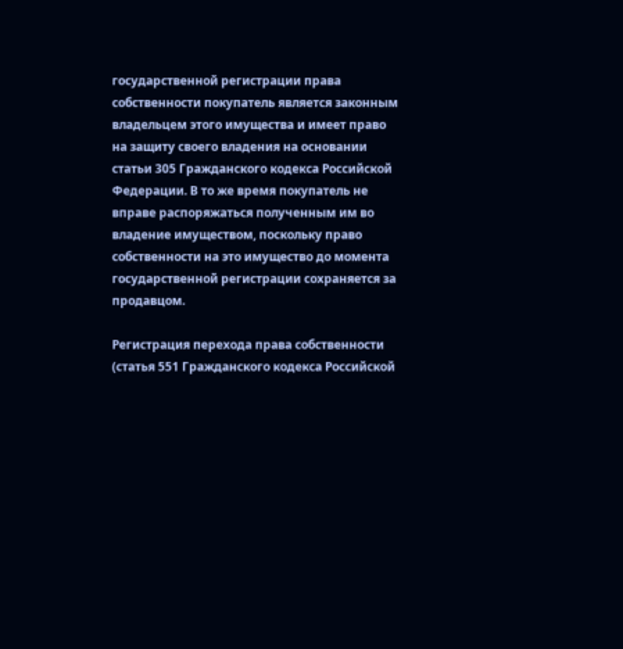государственной регистрации права собственности покупатель является законным владельцем этого имущества и имеет право на защиту своего владения на основании статьи 305 Гражданского кодекса Российской Федерации. В то же время покупатель не вправе распоряжаться полученным им во владение имуществом, поскольку право собственности на это имущество до момента государственной регистрации сохраняется за продавцом.

Регистрация перехода права собственности (статья 551 Гражданского кодекса Российской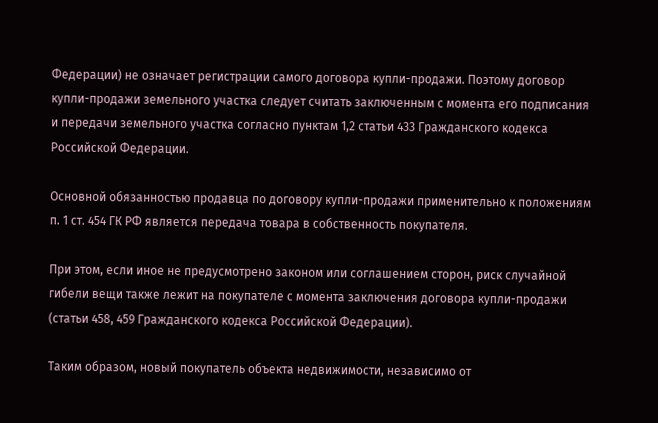Федерации) не означает регистрации самого договора купли-продажи. Поэтому договор купли-продажи земельного участка следует считать заключенным с момента его подписания и передачи земельного участка согласно пунктам 1,2 статьи 433 Гражданского кодекса Российской Федерации.

Основной обязанностью продавца по договору купли-продажи применительно к положениям п. 1 ст. 454 ГК РФ является передача товара в собственность покупателя.

При этом, если иное не предусмотрено законом или соглашением сторон, риск случайной гибели вещи также лежит на покупателе с момента заключения договора купли-продажи (статьи 458, 459 Гражданского кодекса Российской Федерации).

Таким образом, новый покупатель объекта недвижимости, независимо от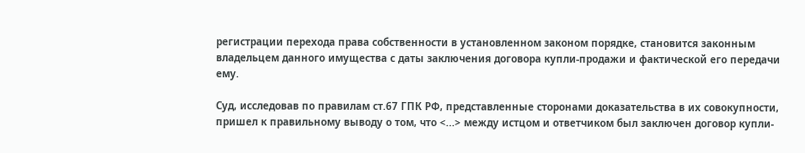регистрации перехода права собственности в установленном законом порядке, становится законным владельцем данного имущества с даты заключения договора купли-продажи и фактической его передачи ему.

Суд, исследовав по правилам ст.67 ГПК РФ, представленные сторонами доказательства в их совокупности, пришел к правильному выводу о том, что <...> между истцом и ответчиком был заключен договор купли-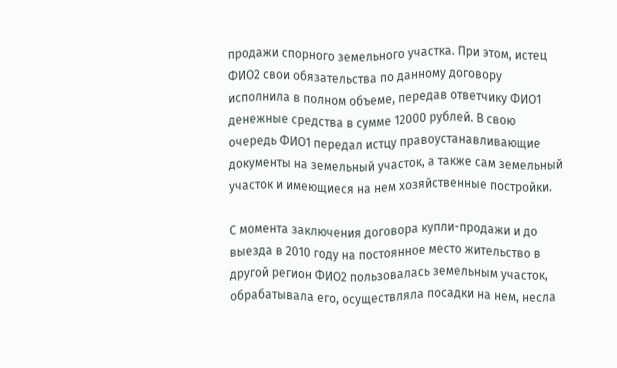продажи спорного земельного участка. При этом, истец ФИО2 свои обязательства по данному договору исполнила в полном объеме, передав ответчику ФИО1 денежные средства в сумме 12000 рублей. В свою очередь ФИО1 передал истцу правоустанавливающие документы на земельный участок, а также сам земельный участок и имеющиеся на нем хозяйственные постройки.

С момента заключения договора купли-продажи и до выезда в 2010 году на постоянное место жительство в другой регион ФИО2 пользовалась земельным участок, обрабатывала его, осуществляла посадки на нем, несла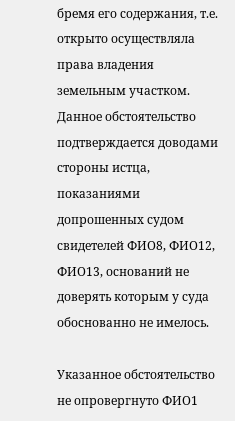бремя его содержания, т.е. открыто осуществляла права владения земельным участком. Данное обстоятельство подтверждается доводами стороны истца, показаниями допрошенных судом свидетелей ФИО8, ФИО12, ФИО13, оснований не доверять которым у суда обоснованно не имелось.

Указанное обстоятельство не опровергнуто ФИО1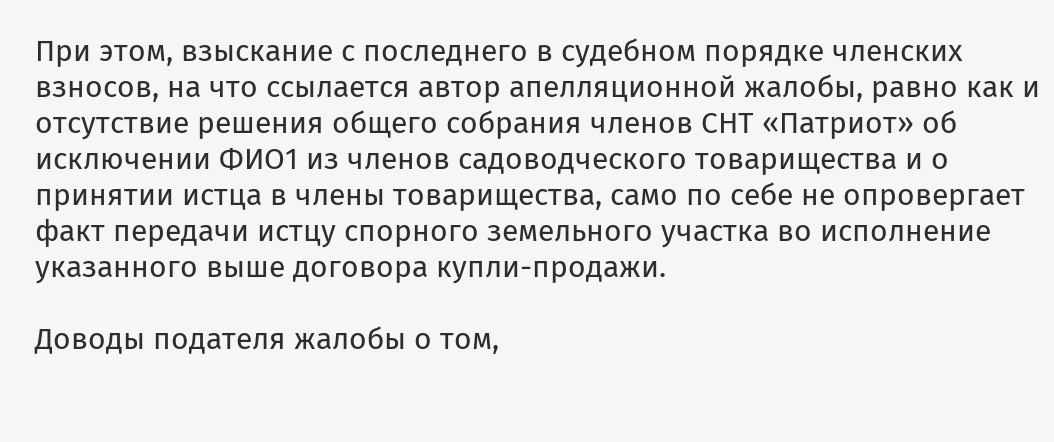При этом, взыскание с последнего в судебном порядке членских взносов, на что ссылается автор апелляционной жалобы, равно как и отсутствие решения общего собрания членов СНТ «Патриот» об исключении ФИО1 из членов садоводческого товарищества и о принятии истца в члены товарищества, само по себе не опровергает факт передачи истцу спорного земельного участка во исполнение указанного выше договора купли-продажи.

Доводы подателя жалобы о том,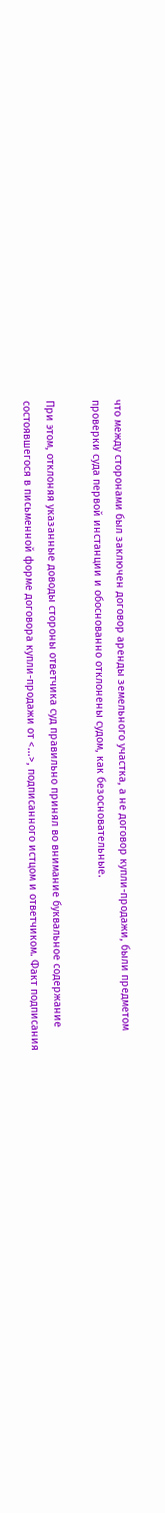что между сторонами был заключен договор аренды земельного участка, а не договор купли-продажи, были предметом проверки суда первой инстанции и обоснованно отклонены судом, как безосновательные.

При этом, отклоняя указанные доводы стороны ответчика суд правильно принял во внимание буквальное содержание состоявшегося в письменной форме договора купли-продажи от <...>, подписанного истцом и ответчиком. Факт подписания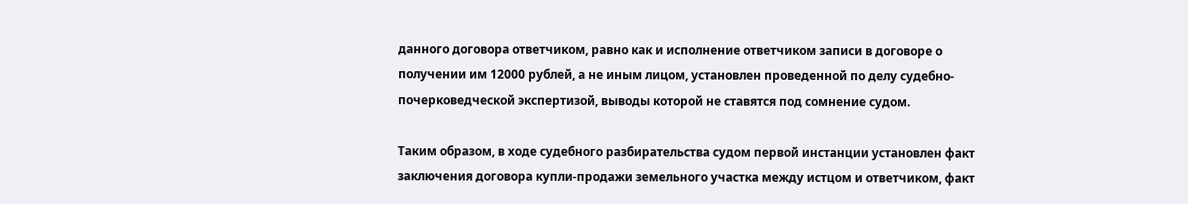данного договора ответчиком, равно как и исполнение ответчиком записи в договоре о получении им 12000 рублей, а не иным лицом, установлен проведенной по делу судебно-почерковедческой экспертизой, выводы которой не ставятся под сомнение судом.

Таким образом, в ходе судебного разбирательства судом первой инстанции установлен факт заключения договора купли-продажи земельного участка между истцом и ответчиком, факт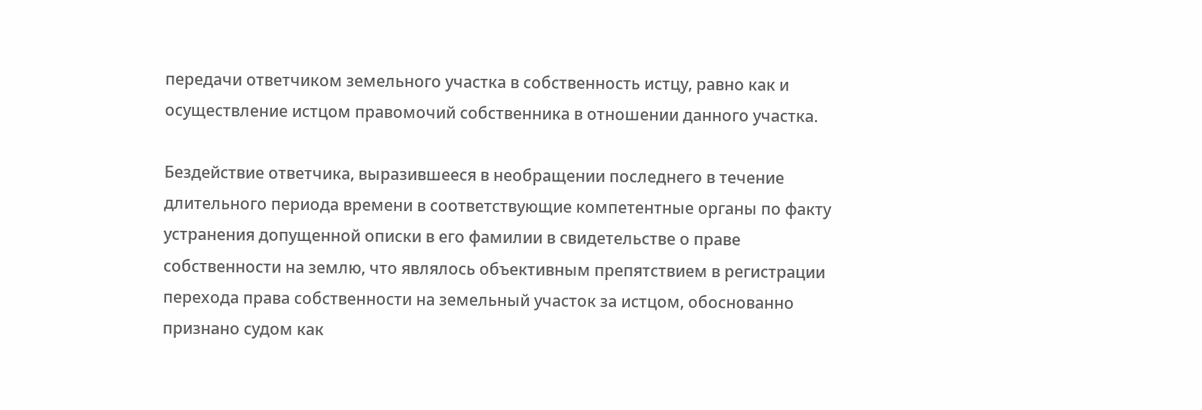передачи ответчиком земельного участка в собственность истцу, равно как и осуществление истцом правомочий собственника в отношении данного участка.

Бездействие ответчика, выразившееся в необращении последнего в течение длительного периода времени в соответствующие компетентные органы по факту устранения допущенной описки в его фамилии в свидетельстве о праве собственности на землю, что являлось объективным препятствием в регистрации перехода права собственности на земельный участок за истцом, обоснованно признано судом как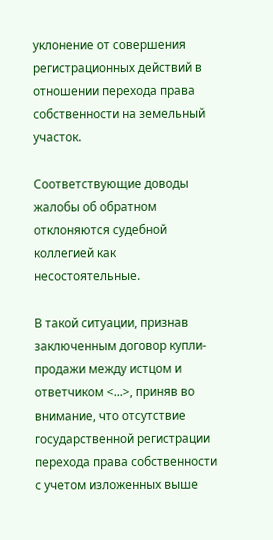уклонение от совершения регистрационных действий в отношении перехода права собственности на земельный участок.

Соответствующие доводы жалобы об обратном отклоняются судебной коллегией как несостоятельные.

В такой ситуации, признав заключенным договор купли-продажи между истцом и ответчиком <...>, приняв во внимание, что отсутствие государственной регистрации перехода права собственности с учетом изложенных выше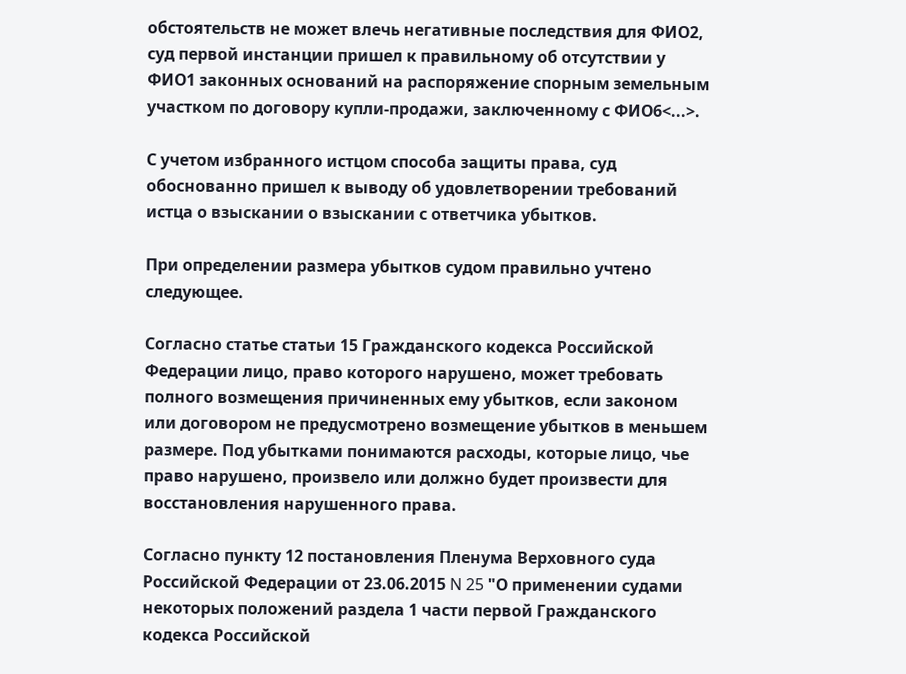обстоятельств не может влечь негативные последствия для ФИО2, суд первой инстанции пришел к правильному об отсутствии у ФИО1 законных оснований на распоряжение спорным земельным участком по договору купли-продажи, заключенному с ФИО6<...>.

С учетом избранного истцом способа защиты права, суд обоснованно пришел к выводу об удовлетворении требований истца о взыскании о взыскании с ответчика убытков.

При определении размера убытков судом правильно учтено следующее.

Согласно статье статьи 15 Гражданского кодекса Российской Федерации лицо, право которого нарушено, может требовать полного возмещения причиненных ему убытков, если законом или договором не предусмотрено возмещение убытков в меньшем размере. Под убытками понимаются расходы, которые лицо, чье право нарушено, произвело или должно будет произвести для восстановления нарушенного права.

Согласно пункту 12 постановления Пленума Верховного суда Российской Федерации от 23.06.2015 N 25 "О применении судами некоторых положений раздела 1 части первой Гражданского кодекса Российской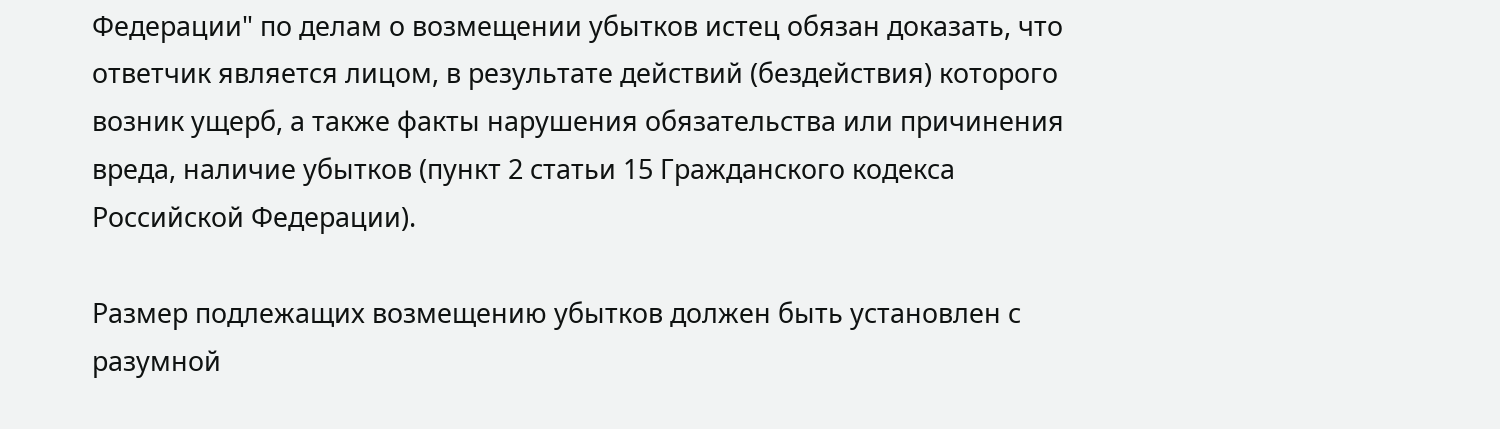Федерации" по делам о возмещении убытков истец обязан доказать, что ответчик является лицом, в результате действий (бездействия) которого возник ущерб, а также факты нарушения обязательства или причинения вреда, наличие убытков (пункт 2 статьи 15 Гражданского кодекса Российской Федерации).

Размер подлежащих возмещению убытков должен быть установлен с разумной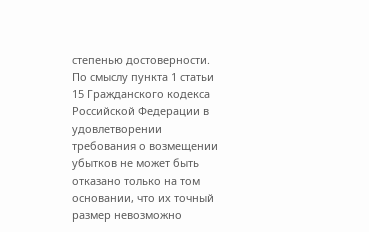степенью достоверности. По смыслу пункта 1 статьи 15 Гражданского кодекса Российской Федерации в удовлетворении требования о возмещении убытков не может быть отказано только на том основании, что их точный размер невозможно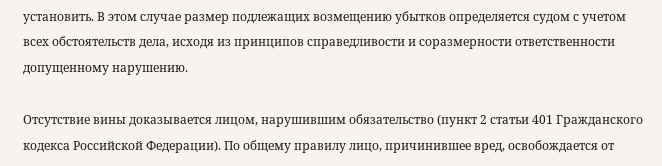установить. В этом случае размер подлежащих возмещению убытков определяется судом с учетом всех обстоятельств дела, исходя из принципов справедливости и соразмерности ответственности допущенному нарушению.

Отсутствие вины доказывается лицом, нарушившим обязательство (пункт 2 статьи 401 Гражданского кодекса Российской Федерации). По общему правилу лицо, причинившее вред, освобождается от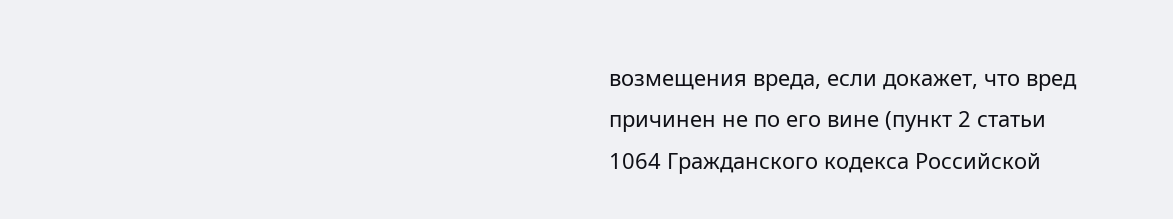возмещения вреда, если докажет, что вред причинен не по его вине (пункт 2 статьи 1064 Гражданского кодекса Российской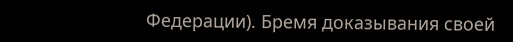Федерации). Бремя доказывания своей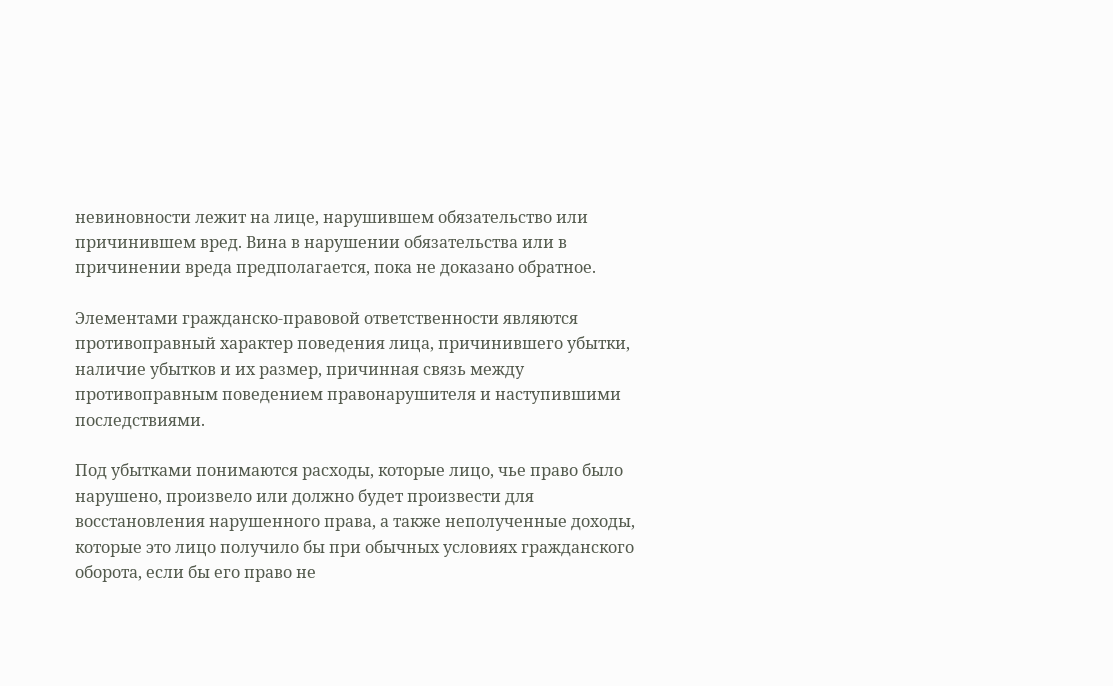невиновности лежит на лице, нарушившем обязательство или причинившем вред. Вина в нарушении обязательства или в причинении вреда предполагается, пока не доказано обратное.

Элементами гражданско-правовой ответственности являются противоправный характер поведения лица, причинившего убытки, наличие убытков и их размер, причинная связь между противоправным поведением правонарушителя и наступившими последствиями.

Под убытками понимаются расходы, которые лицо, чье право было нарушено, произвело или должно будет произвести для восстановления нарушенного права, а также неполученные доходы, которые это лицо получило бы при обычных условиях гражданского оборота, если бы его право не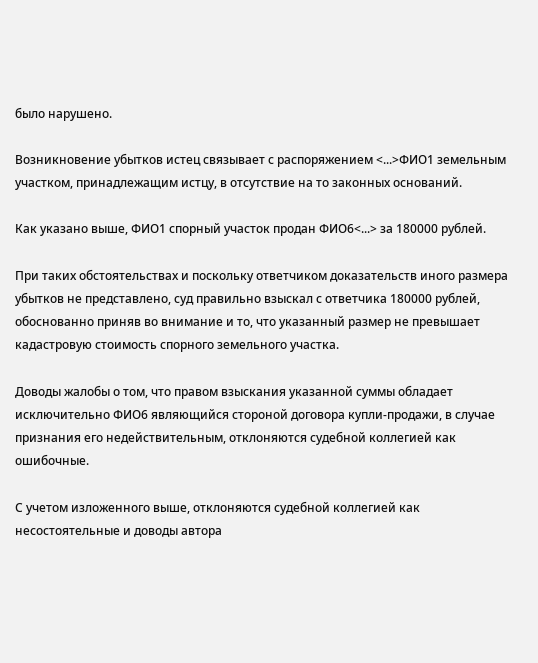было нарушено.

Возникновение убытков истец связывает с распоряжением <...>ФИО1 земельным участком, принадлежащим истцу, в отсутствие на то законных оснований.

Как указано выше, ФИО1 спорный участок продан ФИО6<...> за 180000 рублей.

При таких обстоятельствах и поскольку ответчиком доказательств иного размера убытков не представлено, суд правильно взыскал с ответчика 180000 рублей, обоснованно приняв во внимание и то, что указанный размер не превышает кадастровую стоимость спорного земельного участка.

Доводы жалобы о том, что правом взыскания указанной суммы обладает исключительно ФИО6 являющийся стороной договора купли-продажи, в случае признания его недействительным, отклоняются судебной коллегией как ошибочные.

С учетом изложенного выше, отклоняются судебной коллегией как несостоятельные и доводы автора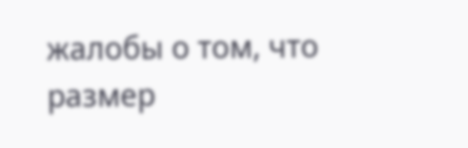жалобы о том, что размер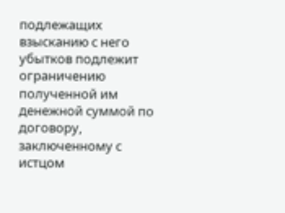подлежащих взысканию с него убытков подлежит ограничению полученной им денежной суммой по договору, заключенному с истцом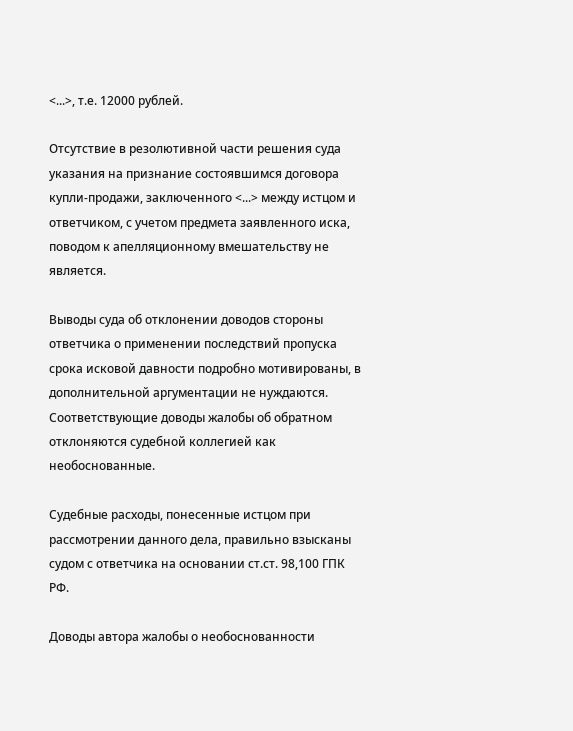<...>, т.е. 12000 рублей.

Отсутствие в резолютивной части решения суда указания на признание состоявшимся договора купли-продажи, заключенного <...> между истцом и ответчиком, с учетом предмета заявленного иска, поводом к апелляционному вмешательству не является.

Выводы суда об отклонении доводов стороны ответчика о применении последствий пропуска срока исковой давности подробно мотивированы, в дополнительной аргументации не нуждаются. Соответствующие доводы жалобы об обратном отклоняются судебной коллегией как необоснованные.

Судебные расходы, понесенные истцом при рассмотрении данного дела, правильно взысканы судом с ответчика на основании ст.ст. 98,100 ГПК РФ.

Доводы автора жалобы о необоснованности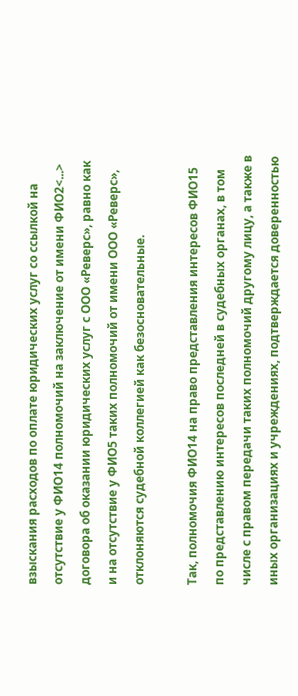взыскания расходов по оплате юридических услуг со ссылкой на отсутствие у ФИО14 полномочий на заключение от имени ФИО2<...> договора об оказании юридических услуг с ООО «Реверс», равно как и на отсутствие у ФИО5 таких полномочий от имени ООО «Реверс», отклоняются судебной коллегией как безосновательные.

Так, полномочия ФИО14 на право представления интересов ФИО15 по представлению интересов последней в судебных органах, в том числе с правом передачи таких полномочий другому лицу, а также в иных организациях и учреждениях, подтверждается доверенностью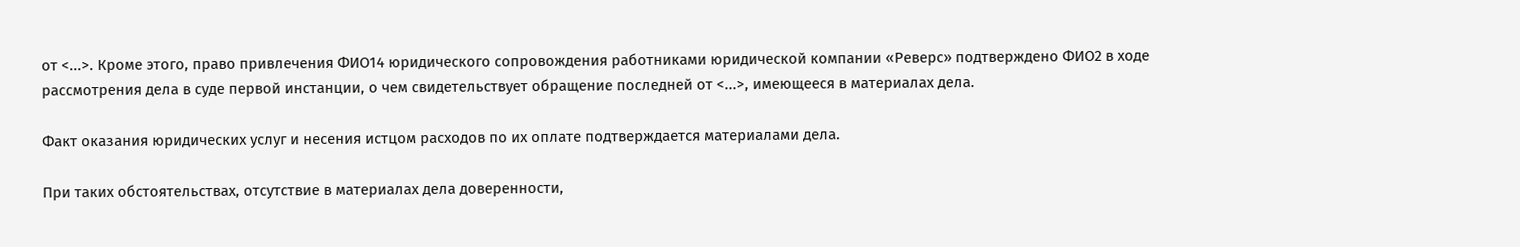от <...>. Кроме этого, право привлечения ФИО14 юридического сопровождения работниками юридической компании «Реверс» подтверждено ФИО2 в ходе рассмотрения дела в суде первой инстанции, о чем свидетельствует обращение последней от <...>, имеющееся в материалах дела.

Факт оказания юридических услуг и несения истцом расходов по их оплате подтверждается материалами дела.

При таких обстоятельствах, отсутствие в материалах дела доверенности,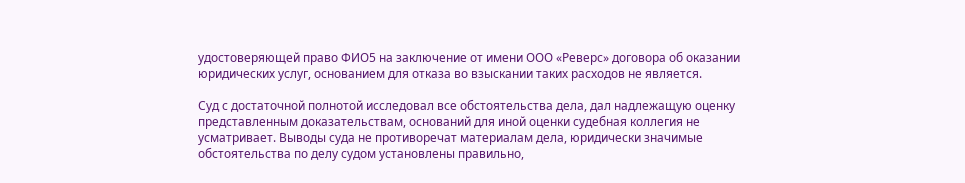удостоверяющей право ФИО5 на заключение от имени ООО «Реверс» договора об оказании юридических услуг, основанием для отказа во взыскании таких расходов не является.

Суд с достаточной полнотой исследовал все обстоятельства дела, дал надлежащую оценку представленным доказательствам, оснований для иной оценки судебная коллегия не усматривает. Выводы суда не противоречат материалам дела, юридически значимые обстоятельства по делу судом установлены правильно,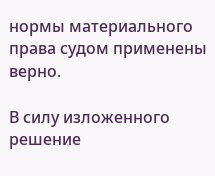нормы материального права судом применены верно.

В силу изложенного решение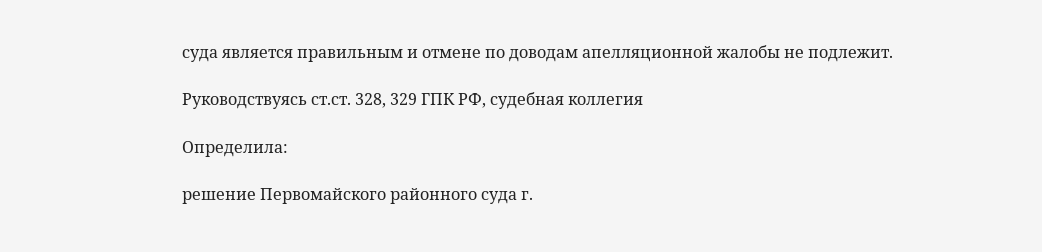суда является правильным и отмене по доводам апелляционной жалобы не подлежит.

Руководствуясь ст.ст. 328, 329 ГПК РФ, судебная коллегия

Определила:

решение Первомайского районного суда г.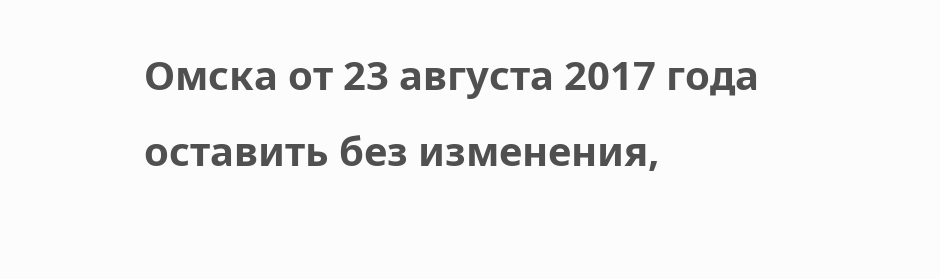Омска от 23 августа 2017 года оставить без изменения,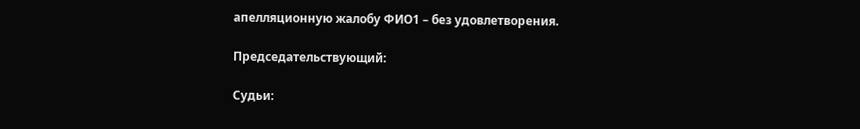апелляционную жалобу ФИО1 – без удовлетворения.

Председательствующий:

Судьи: